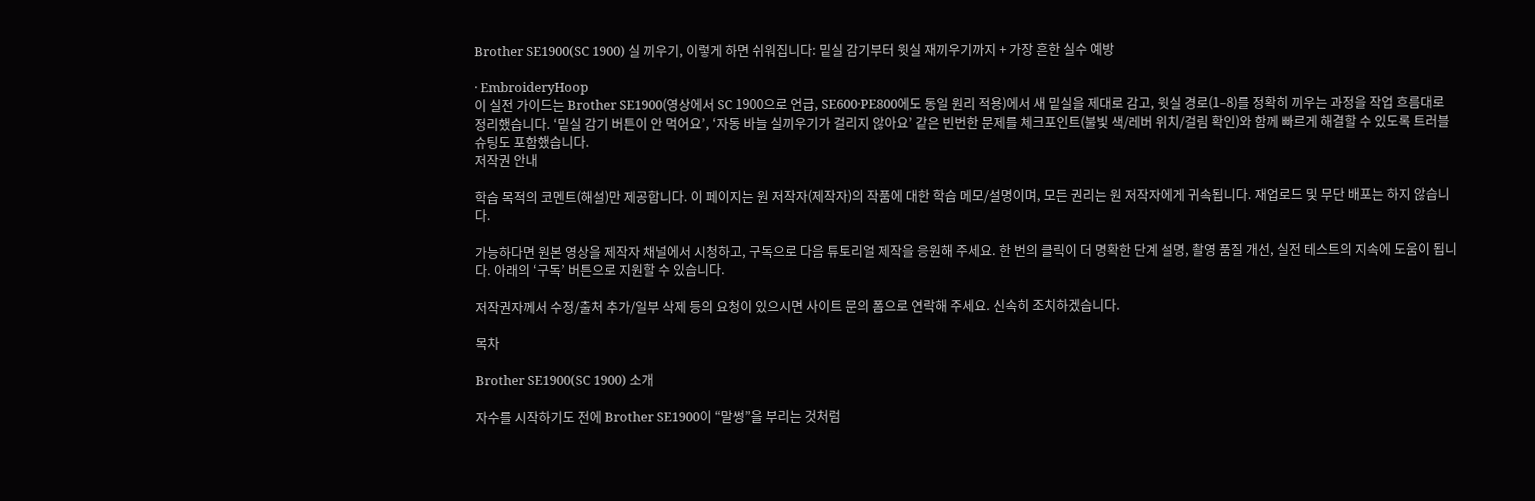Brother SE1900(SC 1900) 실 끼우기, 이렇게 하면 쉬워집니다: 밑실 감기부터 윗실 재끼우기까지 + 가장 흔한 실수 예방

· EmbroideryHoop
이 실전 가이드는 Brother SE1900(영상에서 SC 1900으로 언급, SE600·PE800에도 동일 원리 적용)에서 새 밑실을 제대로 감고, 윗실 경로(1–8)를 정확히 끼우는 과정을 작업 흐름대로 정리했습니다. ‘밑실 감기 버튼이 안 먹어요’, ‘자동 바늘 실끼우기가 걸리지 않아요’ 같은 빈번한 문제를 체크포인트(불빛 색/레버 위치/걸림 확인)와 함께 빠르게 해결할 수 있도록 트러블슈팅도 포함했습니다.
저작권 안내

학습 목적의 코멘트(해설)만 제공합니다. 이 페이지는 원 저작자(제작자)의 작품에 대한 학습 메모/설명이며, 모든 권리는 원 저작자에게 귀속됩니다. 재업로드 및 무단 배포는 하지 않습니다.

가능하다면 원본 영상을 제작자 채널에서 시청하고, 구독으로 다음 튜토리얼 제작을 응원해 주세요. 한 번의 클릭이 더 명확한 단계 설명, 촬영 품질 개선, 실전 테스트의 지속에 도움이 됩니다. 아래의 ‘구독’ 버튼으로 지원할 수 있습니다.

저작권자께서 수정/출처 추가/일부 삭제 등의 요청이 있으시면 사이트 문의 폼으로 연락해 주세요. 신속히 조치하겠습니다.

목차

Brother SE1900(SC 1900) 소개

자수를 시작하기도 전에 Brother SE1900이 “말썽”을 부리는 것처럼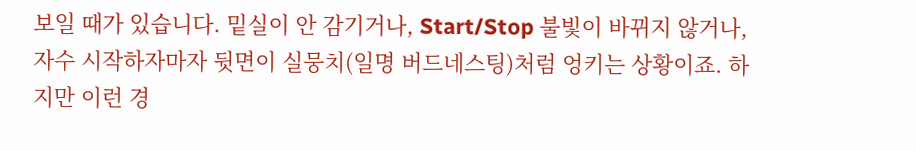보일 때가 있습니다. 밑실이 안 감기거나, Start/Stop 불빛이 바뀌지 않거나, 자수 시작하자마자 뒷면이 실뭉치(일명 버드네스팅)처럼 엉키는 상황이죠. 하지만 이런 경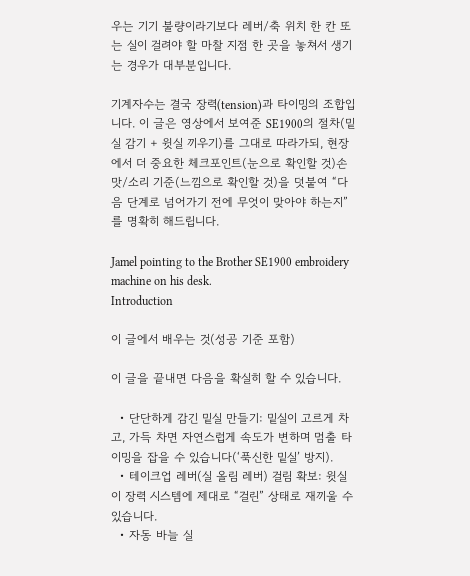우는 기기 불량이라기보다 레버/축 위치 한 칸 또는 실이 걸려야 할 마찰 지점 한 곳을 놓쳐서 생기는 경우가 대부분입니다.

기계자수는 결국 장력(tension)과 타이밍의 조합입니다. 이 글은 영상에서 보여준 SE1900의 절차(밑실 감기 + 윗실 끼우기)를 그대로 따라가되, 현장에서 더 중요한 체크포인트(눈으로 확인할 것)손맛/소리 기준(느낌으로 확인할 것)을 덧붙여 “다음 단계로 넘어가기 전에 무엇이 맞아야 하는지”를 명확히 해드립니다.

Jamel pointing to the Brother SE1900 embroidery machine on his desk.
Introduction

이 글에서 배우는 것(성공 기준 포함)

이 글을 끝내면 다음을 확실히 할 수 있습니다.

  • 단단하게 감긴 밑실 만들기: 밑실이 고르게 차고, 가득 차면 자연스럽게 속도가 변하며 멈출 타이밍을 잡을 수 있습니다(‘푹신한 밑실’ 방지).
  • 테이크업 레버(실 올림 레버) 걸림 확보: 윗실이 장력 시스템에 제대로 “걸린” 상태로 재끼울 수 있습니다.
  • 자동 바늘 실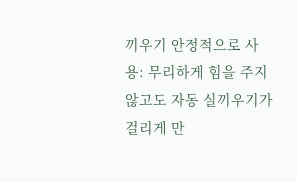끼우기 안정적으로 사용: 무리하게 힘을 주지 않고도 자동 실끼우기가 걸리게 만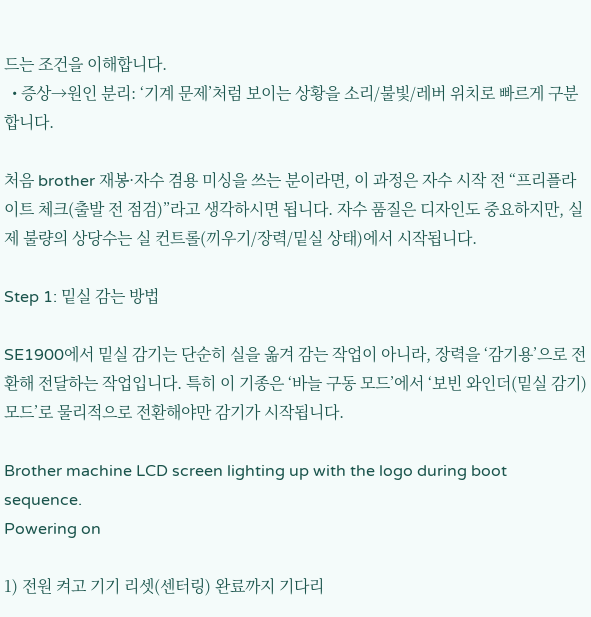드는 조건을 이해합니다.
  • 증상→원인 분리: ‘기계 문제’처럼 보이는 상황을 소리/불빛/레버 위치로 빠르게 구분합니다.

처음 brother 재봉·자수 겸용 미싱을 쓰는 분이라면, 이 과정은 자수 시작 전 “프리플라이트 체크(출발 전 점검)”라고 생각하시면 됩니다. 자수 품질은 디자인도 중요하지만, 실제 불량의 상당수는 실 컨트롤(끼우기/장력/밑실 상태)에서 시작됩니다.

Step 1: 밑실 감는 방법

SE1900에서 밑실 감기는 단순히 실을 옮겨 감는 작업이 아니라, 장력을 ‘감기용’으로 전환해 전달하는 작업입니다. 특히 이 기종은 ‘바늘 구동 모드’에서 ‘보빈 와인더(밑실 감기) 모드’로 물리적으로 전환해야만 감기가 시작됩니다.

Brother machine LCD screen lighting up with the logo during boot sequence.
Powering on

1) 전원 켜고 기기 리셋(센터링) 완료까지 기다리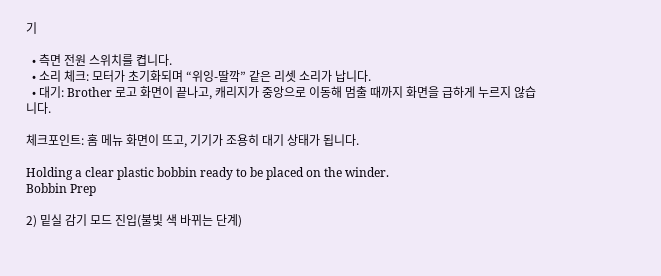기

  • 측면 전원 스위치를 켭니다.
  • 소리 체크: 모터가 초기화되며 “위잉-딸깍” 같은 리셋 소리가 납니다.
  • 대기: Brother 로고 화면이 끝나고, 캐리지가 중앙으로 이동해 멈출 때까지 화면을 급하게 누르지 않습니다.

체크포인트: 홈 메뉴 화면이 뜨고, 기기가 조용히 대기 상태가 됩니다.

Holding a clear plastic bobbin ready to be placed on the winder.
Bobbin Prep

2) 밑실 감기 모드 진입(불빛 색 바뀌는 단계)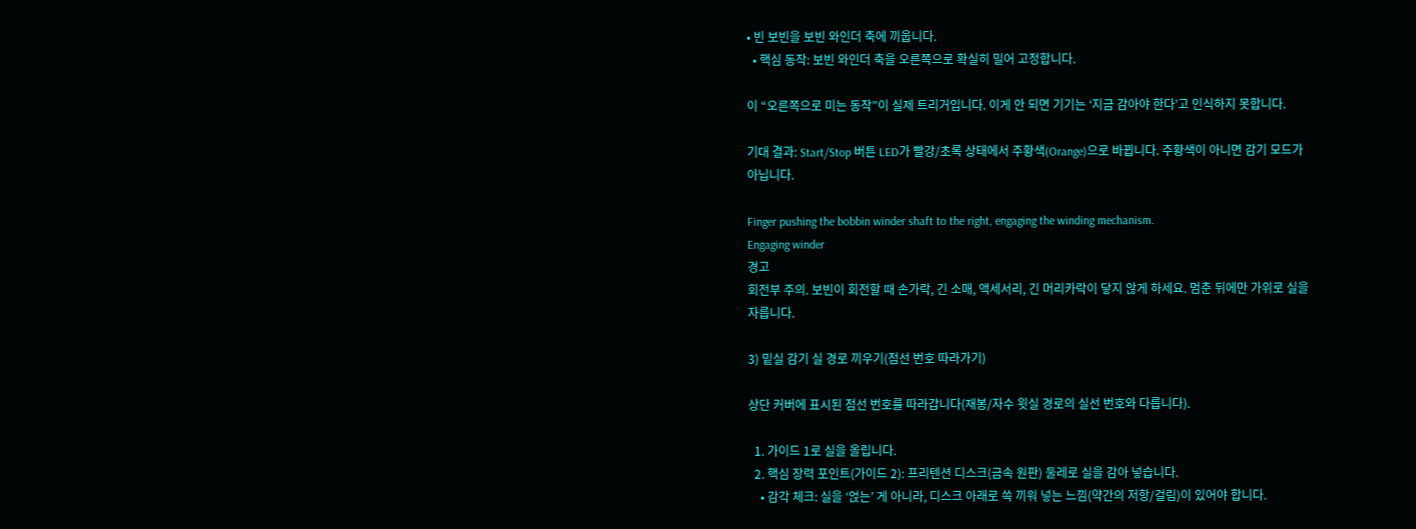• 빈 보빈을 보빈 와인더 축에 끼웁니다.
  • 핵심 동작: 보빈 와인더 축을 오른쪽으로 확실히 밀어 고정합니다.

이 “오른쪽으로 미는 동작”이 실제 트리거입니다. 이게 안 되면 기기는 ‘지금 감아야 한다’고 인식하지 못합니다.

기대 결과: Start/Stop 버튼 LED가 빨강/초록 상태에서 주황색(Orange)으로 바뀝니다. 주황색이 아니면 감기 모드가 아닙니다.

Finger pushing the bobbin winder shaft to the right, engaging the winding mechanism.
Engaging winder
경고
회전부 주의. 보빈이 회전할 때 손가락, 긴 소매, 액세서리, 긴 머리카락이 닿지 않게 하세요. 멈춘 뒤에만 가위로 실을 자릅니다.

3) 밑실 감기 실 경로 끼우기(점선 번호 따라가기)

상단 커버에 표시된 점선 번호를 따라갑니다(재봉/자수 윗실 경로의 실선 번호와 다릅니다).

  1. 가이드 1로 실을 올립니다.
  2. 핵심 장력 포인트(가이드 2): 프리텐션 디스크(금속 원판) 둘레로 실을 감아 넣습니다.
    • 감각 체크: 실을 ‘얹는’ 게 아니라, 디스크 아래로 쓱 끼워 넣는 느낌(약간의 저항/걸림)이 있어야 합니다.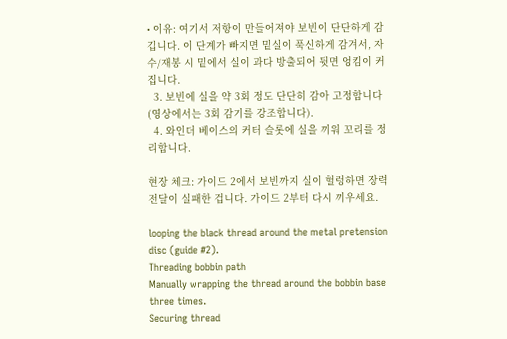• 이유: 여기서 저항이 만들어져야 보빈이 단단하게 감깁니다. 이 단계가 빠지면 밑실이 푹신하게 감겨서, 자수/재봉 시 밑에서 실이 과다 방출되어 뒷면 엉킴이 커집니다.
  3. 보빈에 실을 약 3회 정도 단단히 감아 고정합니다(영상에서는 3회 감기를 강조합니다).
  4. 와인더 베이스의 커터 슬롯에 실을 끼워 꼬리를 정리합니다.

현장 체크: 가이드 2에서 보빈까지 실이 헐렁하면 장력 전달이 실패한 겁니다. 가이드 2부터 다시 끼우세요.

looping the black thread around the metal pretension disc (guide #2).
Threading bobbin path
Manually wrapping the thread around the bobbin base three times.
Securing thread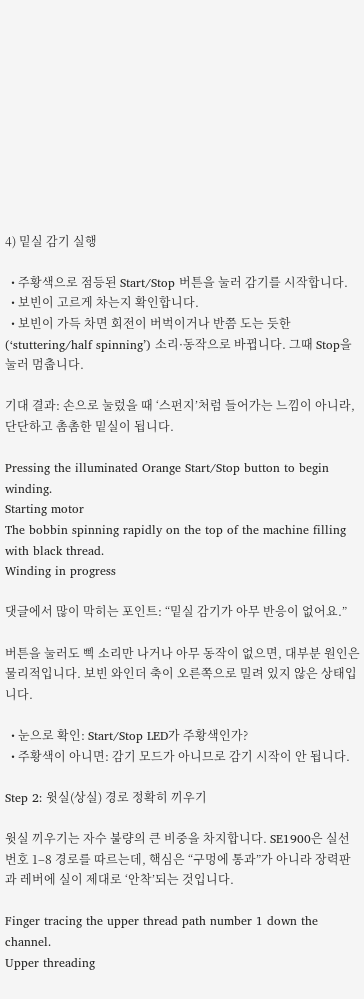4) 밑실 감기 실행

  • 주황색으로 점등된 Start/Stop 버튼을 눌러 감기를 시작합니다.
  • 보빈이 고르게 차는지 확인합니다.
  • 보빈이 가득 차면 회전이 버벅이거나 반쯤 도는 듯한(‘stuttering/half spinning’) 소리·동작으로 바뀝니다. 그때 Stop을 눌러 멈춥니다.

기대 결과: 손으로 눌렀을 때 ‘스펀지’처럼 들어가는 느낌이 아니라, 단단하고 촘촘한 밑실이 됩니다.

Pressing the illuminated Orange Start/Stop button to begin winding.
Starting motor
The bobbin spinning rapidly on the top of the machine filling with black thread.
Winding in progress

댓글에서 많이 막히는 포인트: “밑실 감기가 아무 반응이 없어요.”

버튼을 눌러도 삑 소리만 나거나 아무 동작이 없으면, 대부분 원인은 물리적입니다. 보빈 와인더 축이 오른쪽으로 밀려 있지 않은 상태입니다.

  • 눈으로 확인: Start/Stop LED가 주황색인가?
  • 주황색이 아니면: 감기 모드가 아니므로 감기 시작이 안 됩니다.

Step 2: 윗실(상실) 경로 정확히 끼우기

윗실 끼우기는 자수 불량의 큰 비중을 차지합니다. SE1900은 실선 번호 1–8 경로를 따르는데, 핵심은 “구멍에 통과”가 아니라 장력판과 레버에 실이 제대로 ‘안착’되는 것입니다.

Finger tracing the upper thread path number 1 down the channel.
Upper threading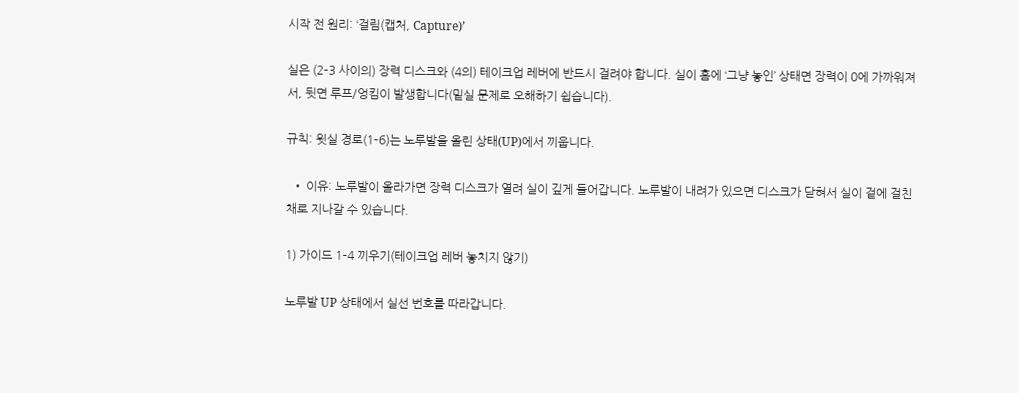시작 전 원리: ‘걸림(캡처, Capture)’

실은 (2–3 사이의) 장력 디스크와 (4의) 테이크업 레버에 반드시 걸려야 합니다. 실이 홈에 ‘그냥 놓인’ 상태면 장력이 0에 가까워져서, 뒷면 루프/엉킴이 발생합니다(밑실 문제로 오해하기 쉽습니다).

규칙: 윗실 경로(1–6)는 노루발을 올린 상태(UP)에서 끼웁니다.

  • 이유: 노루발이 올라가면 장력 디스크가 열려 실이 깊게 들어갑니다. 노루발이 내려가 있으면 디스크가 닫혀서 실이 겉에 걸친 채로 지나갈 수 있습니다.

1) 가이드 1–4 끼우기(테이크업 레버 놓치지 않기)

노루발 UP 상태에서 실선 번호를 따라갑니다.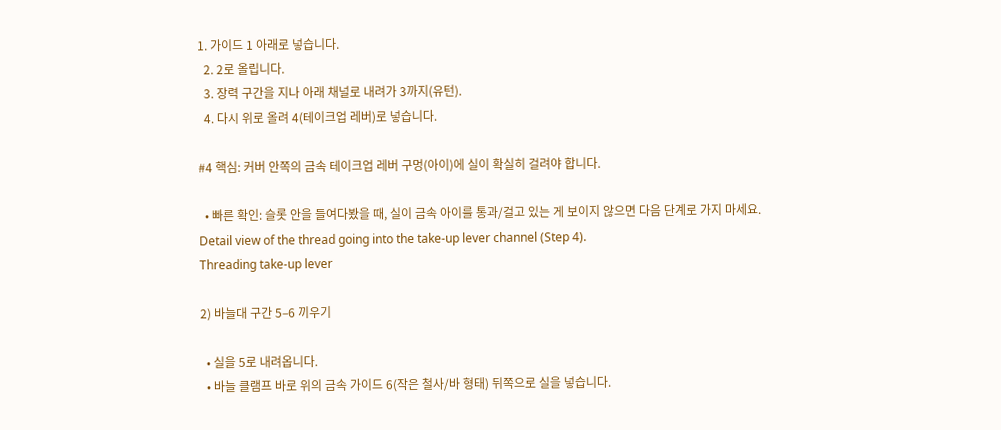1. 가이드 1 아래로 넣습니다.
  2. 2로 올립니다.
  3. 장력 구간을 지나 아래 채널로 내려가 3까지(유턴).
  4. 다시 위로 올려 4(테이크업 레버)로 넣습니다.

#4 핵심: 커버 안쪽의 금속 테이크업 레버 구멍(아이)에 실이 확실히 걸려야 합니다.

  • 빠른 확인: 슬롯 안을 들여다봤을 때, 실이 금속 아이를 통과/걸고 있는 게 보이지 않으면 다음 단계로 가지 마세요.
Detail view of the thread going into the take-up lever channel (Step 4).
Threading take-up lever

2) 바늘대 구간 5–6 끼우기

  • 실을 5로 내려옵니다.
  • 바늘 클램프 바로 위의 금속 가이드 6(작은 철사/바 형태) 뒤쪽으로 실을 넣습니다.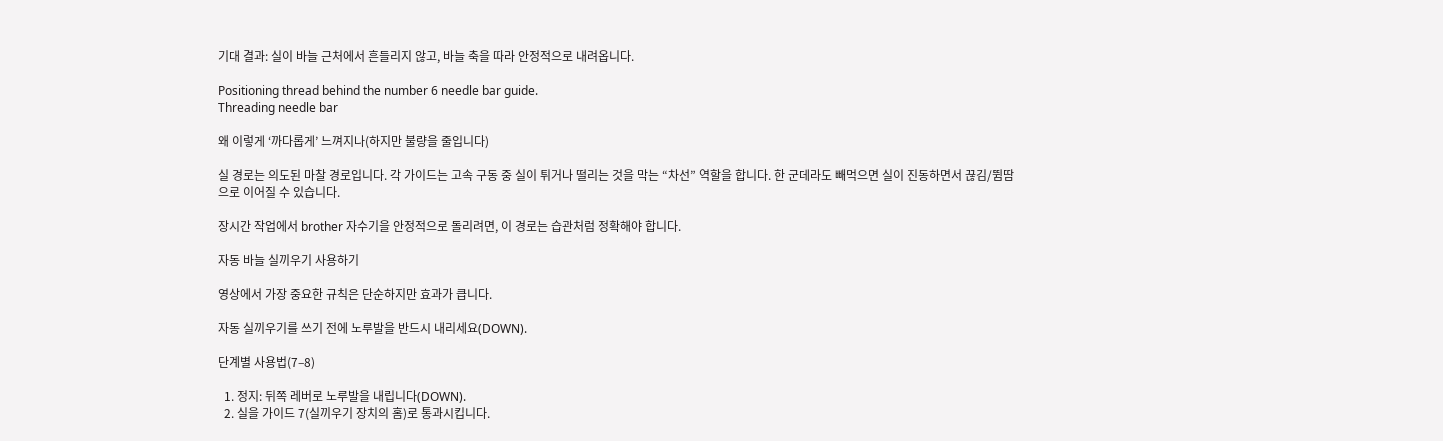기대 결과: 실이 바늘 근처에서 흔들리지 않고, 바늘 축을 따라 안정적으로 내려옵니다.

Positioning thread behind the number 6 needle bar guide.
Threading needle bar

왜 이렇게 ‘까다롭게’ 느껴지나(하지만 불량을 줄입니다)

실 경로는 의도된 마찰 경로입니다. 각 가이드는 고속 구동 중 실이 튀거나 떨리는 것을 막는 “차선” 역할을 합니다. 한 군데라도 빼먹으면 실이 진동하면서 끊김/뜀땀으로 이어질 수 있습니다.

장시간 작업에서 brother 자수기을 안정적으로 돌리려면, 이 경로는 습관처럼 정확해야 합니다.

자동 바늘 실끼우기 사용하기

영상에서 가장 중요한 규칙은 단순하지만 효과가 큽니다.

자동 실끼우기를 쓰기 전에 노루발을 반드시 내리세요(DOWN).

단계별 사용법(7–8)

  1. 정지: 뒤쪽 레버로 노루발을 내립니다(DOWN).
  2. 실을 가이드 7(실끼우기 장치의 홈)로 통과시킵니다.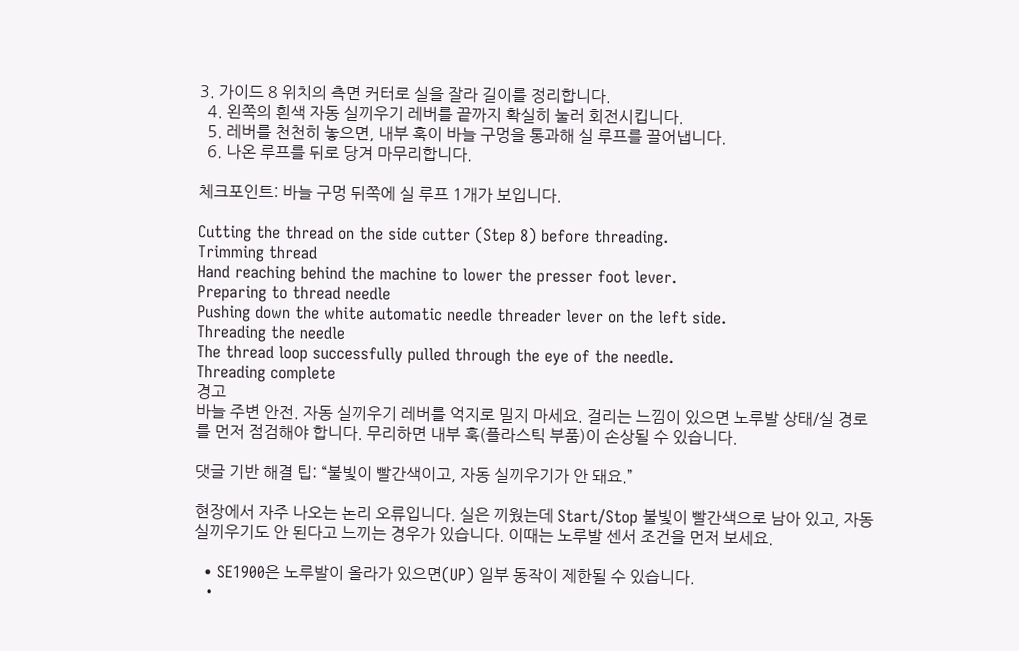3. 가이드 8 위치의 측면 커터로 실을 잘라 길이를 정리합니다.
  4. 왼쪽의 흰색 자동 실끼우기 레버를 끝까지 확실히 눌러 회전시킵니다.
  5. 레버를 천천히 놓으면, 내부 훅이 바늘 구멍을 통과해 실 루프를 끌어냅니다.
  6. 나온 루프를 뒤로 당겨 마무리합니다.

체크포인트: 바늘 구멍 뒤쪽에 실 루프 1개가 보입니다.

Cutting the thread on the side cutter (Step 8) before threading.
Trimming thread
Hand reaching behind the machine to lower the presser foot lever.
Preparing to thread needle
Pushing down the white automatic needle threader lever on the left side.
Threading the needle
The thread loop successfully pulled through the eye of the needle.
Threading complete
경고
바늘 주변 안전. 자동 실끼우기 레버를 억지로 밀지 마세요. 걸리는 느낌이 있으면 노루발 상태/실 경로를 먼저 점검해야 합니다. 무리하면 내부 훅(플라스틱 부품)이 손상될 수 있습니다.

댓글 기반 해결 팁: “불빛이 빨간색이고, 자동 실끼우기가 안 돼요.”

현장에서 자주 나오는 논리 오류입니다. 실은 끼웠는데 Start/Stop 불빛이 빨간색으로 남아 있고, 자동 실끼우기도 안 된다고 느끼는 경우가 있습니다. 이때는 노루발 센서 조건을 먼저 보세요.

  • SE1900은 노루발이 올라가 있으면(UP) 일부 동작이 제한될 수 있습니다.
  •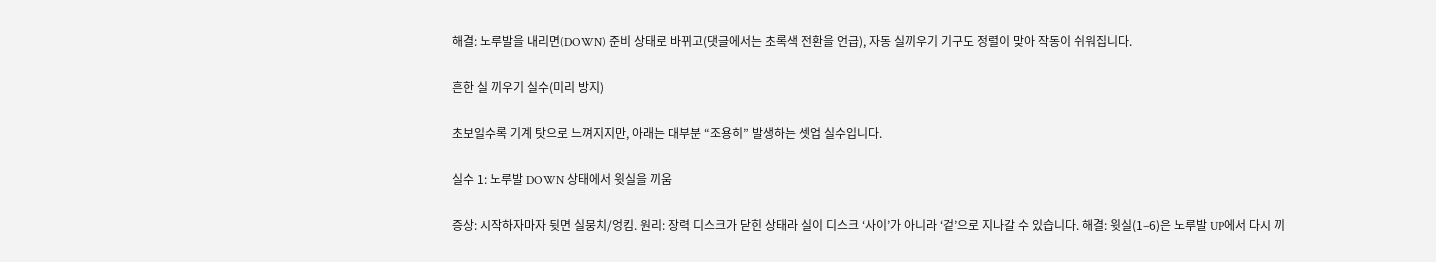해결: 노루발을 내리면(DOWN) 준비 상태로 바뀌고(댓글에서는 초록색 전환을 언급), 자동 실끼우기 기구도 정렬이 맞아 작동이 쉬워집니다.

흔한 실 끼우기 실수(미리 방지)

초보일수록 기계 탓으로 느껴지지만, 아래는 대부분 “조용히” 발생하는 셋업 실수입니다.

실수 1: 노루발 DOWN 상태에서 윗실을 끼움

증상: 시작하자마자 뒷면 실뭉치/엉킴. 원리: 장력 디스크가 닫힌 상태라 실이 디스크 ‘사이’가 아니라 ‘겉’으로 지나갈 수 있습니다. 해결: 윗실(1–6)은 노루발 UP에서 다시 끼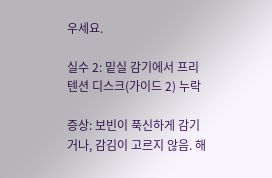우세요.

실수 2: 밑실 감기에서 프리텐션 디스크(가이드 2) 누락

증상: 보빈이 푹신하게 감기거나, 감김이 고르지 않음. 해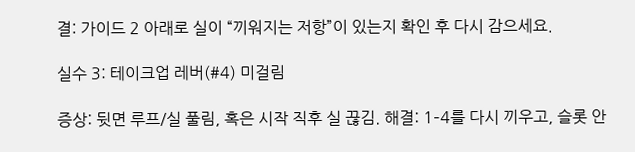결: 가이드 2 아래로 실이 “끼워지는 저항”이 있는지 확인 후 다시 감으세요.

실수 3: 테이크업 레버(#4) 미걸림

증상: 뒷면 루프/실 풀림, 혹은 시작 직후 실 끊김. 해결: 1–4를 다시 끼우고, 슬롯 안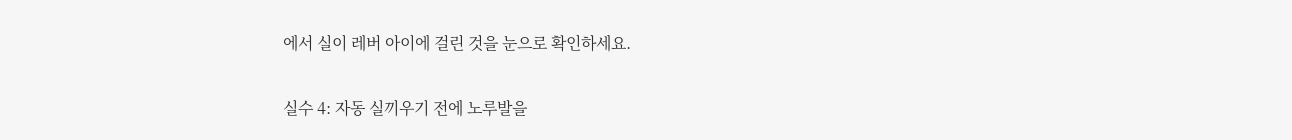에서 실이 레버 아이에 걸린 것을 눈으로 확인하세요.

실수 4: 자동 실끼우기 전에 노루발을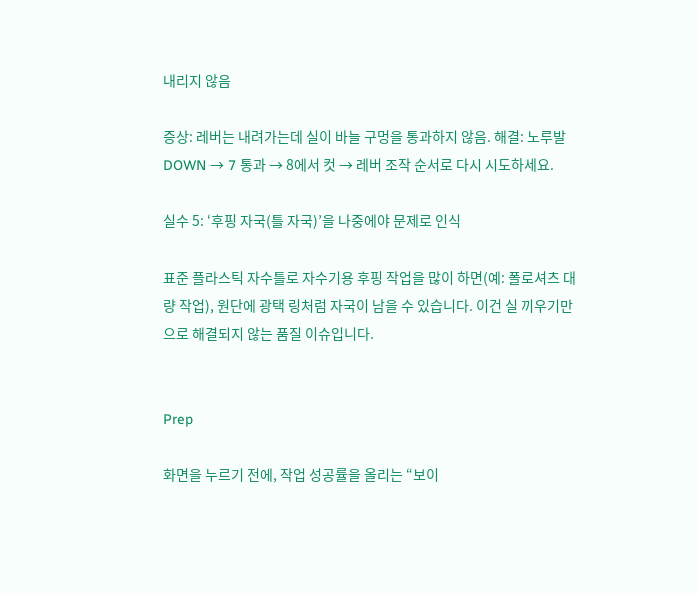내리지 않음

증상: 레버는 내려가는데 실이 바늘 구멍을 통과하지 않음. 해결: 노루발 DOWN → 7 통과 → 8에서 컷 → 레버 조작 순서로 다시 시도하세요.

실수 5: ‘후핑 자국(틀 자국)’을 나중에야 문제로 인식

표준 플라스틱 자수틀로 자수기용 후핑 작업을 많이 하면(예: 폴로셔츠 대량 작업), 원단에 광택 링처럼 자국이 남을 수 있습니다. 이건 실 끼우기만으로 해결되지 않는 품질 이슈입니다.


Prep

화면을 누르기 전에, 작업 성공률을 올리는 “보이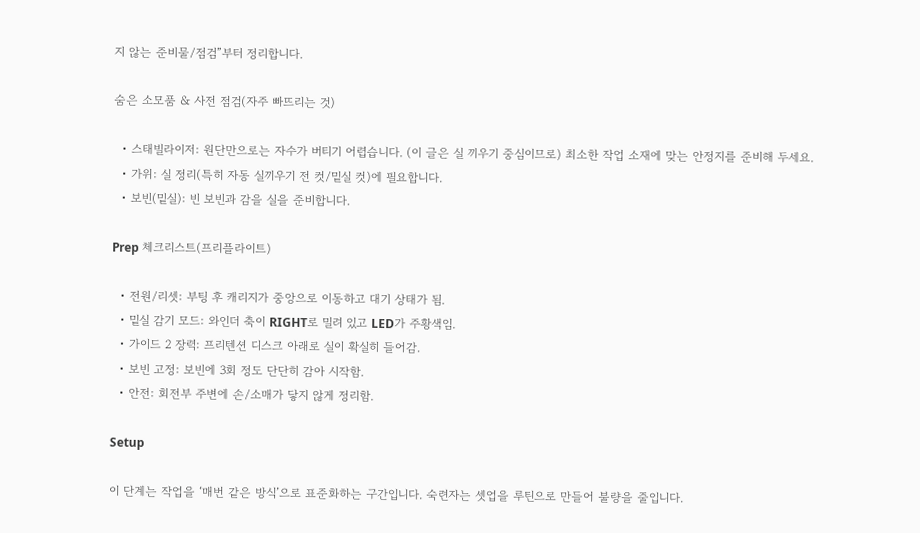지 않는 준비물/점검”부터 정리합니다.

숨은 소모품 & 사전 점검(자주 빠뜨리는 것)

  • 스태빌라이저: 원단만으로는 자수가 버티기 어렵습니다. (이 글은 실 끼우기 중심이므로) 최소한 작업 소재에 맞는 안정지를 준비해 두세요.
  • 가위: 실 정리(특히 자동 실끼우기 전 컷/밑실 컷)에 필요합니다.
  • 보빈(밑실): 빈 보빈과 감을 실을 준비합니다.

Prep 체크리스트(프리플라이트)

  • 전원/리셋: 부팅 후 캐리지가 중앙으로 이동하고 대기 상태가 됨.
  • 밑실 감기 모드: 와인더 축이 RIGHT로 밀려 있고 LED가 주황색임.
  • 가이드 2 장력: 프리텐션 디스크 아래로 실이 확실히 들어감.
  • 보빈 고정: 보빈에 3회 정도 단단히 감아 시작함.
  • 안전: 회전부 주변에 손/소매가 닿지 않게 정리함.

Setup

이 단계는 작업을 ‘매번 같은 방식’으로 표준화하는 구간입니다. 숙련자는 셋업을 루틴으로 만들어 불량을 줄입니다.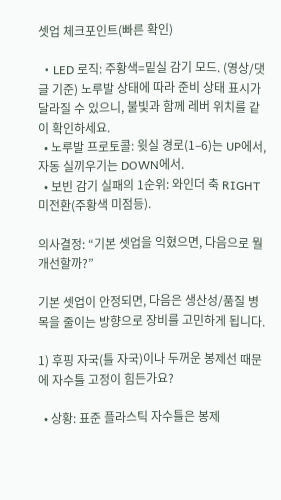셋업 체크포인트(빠른 확인)

  • LED 로직: 주황색=밑실 감기 모드. (영상/댓글 기준) 노루발 상태에 따라 준비 상태 표시가 달라질 수 있으니, 불빛과 함께 레버 위치를 같이 확인하세요.
  • 노루발 프로토콜: 윗실 경로(1–6)는 UP에서, 자동 실끼우기는 DOWN에서.
  • 보빈 감기 실패의 1순위: 와인더 축 RIGHT 미전환(주황색 미점등).

의사결정: “기본 셋업을 익혔으면, 다음으로 뭘 개선할까?”

기본 셋업이 안정되면, 다음은 생산성/품질 병목을 줄이는 방향으로 장비를 고민하게 됩니다.

1) 후핑 자국(틀 자국)이나 두꺼운 봉제선 때문에 자수틀 고정이 힘든가요?

  • 상황: 표준 플라스틱 자수틀은 봉제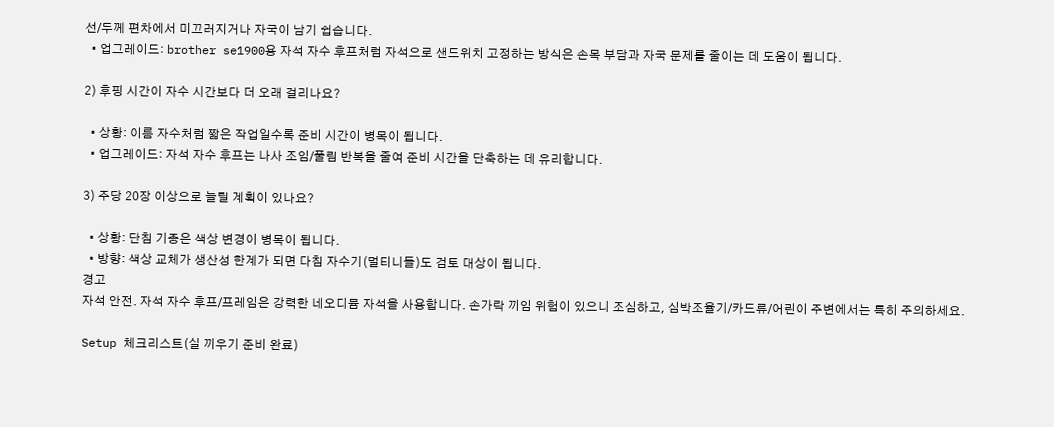선/두께 편차에서 미끄러지거나 자국이 남기 쉽습니다.
  • 업그레이드: brother se1900용 자석 자수 후프처럼 자석으로 샌드위치 고정하는 방식은 손목 부담과 자국 문제를 줄이는 데 도움이 됩니다.

2) 후핑 시간이 자수 시간보다 더 오래 걸리나요?

  • 상황: 이름 자수처럼 짧은 작업일수록 준비 시간이 병목이 됩니다.
  • 업그레이드: 자석 자수 후프는 나사 조임/풀림 반복을 줄여 준비 시간을 단축하는 데 유리합니다.

3) 주당 20장 이상으로 늘릴 계획이 있나요?

  • 상황: 단침 기종은 색상 변경이 병목이 됩니다.
  • 방향: 색상 교체가 생산성 한계가 되면 다침 자수기(멀티니들)도 검토 대상이 됩니다.
경고
자석 안전. 자석 자수 후프/프레임은 강력한 네오디뮴 자석을 사용합니다. 손가락 끼임 위험이 있으니 조심하고, 심박조율기/카드류/어린이 주변에서는 특히 주의하세요.

Setup 체크리스트(실 끼우기 준비 완료)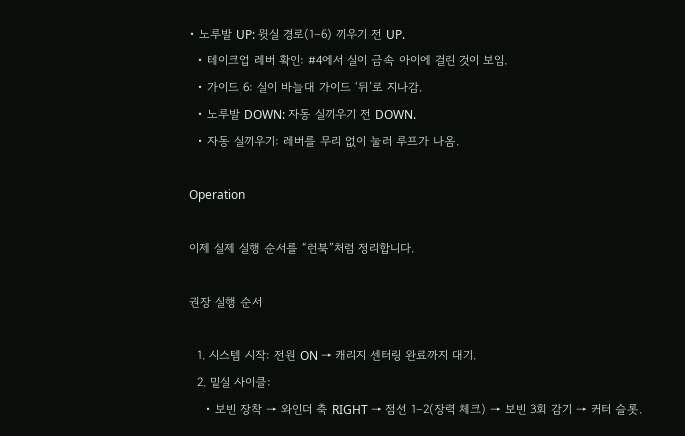• 노루발 UP: 윗실 경로(1–6) 끼우기 전 UP.
  • 테이크업 레버 확인: #4에서 실이 금속 아이에 걸린 것이 보임.
  • 가이드 6: 실이 바늘대 가이드 ‘뒤’로 지나감.
  • 노루발 DOWN: 자동 실끼우기 전 DOWN.
  • 자동 실끼우기: 레버를 무리 없이 눌러 루프가 나옴.

Operation

이제 실제 실행 순서를 “런북”처럼 정리합니다.

권장 실행 순서

  1. 시스템 시작: 전원 ON → 캐리지 센터링 완료까지 대기.
  2. 밑실 사이클:
    • 보빈 장착 → 와인더 축 RIGHT → 점선 1–2(장력 체크) → 보빈 3회 감기 → 커터 슬롯.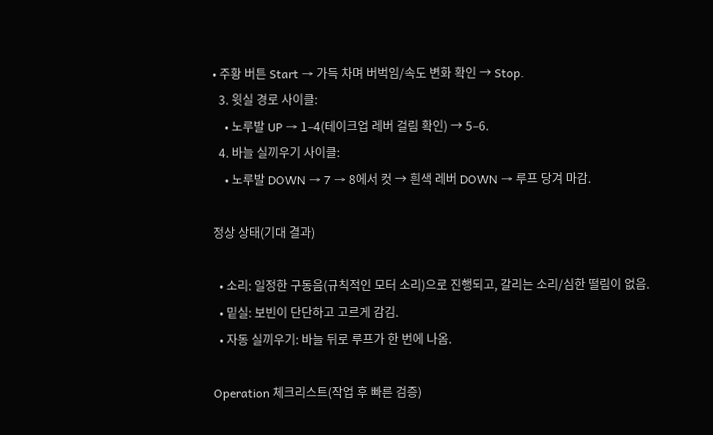• 주황 버튼 Start → 가득 차며 버벅임/속도 변화 확인 → Stop.
  3. 윗실 경로 사이클:
    • 노루발 UP → 1–4(테이크업 레버 걸림 확인) → 5–6.
  4. 바늘 실끼우기 사이클:
    • 노루발 DOWN → 7 → 8에서 컷 → 흰색 레버 DOWN → 루프 당겨 마감.

정상 상태(기대 결과)

  • 소리: 일정한 구동음(규칙적인 모터 소리)으로 진행되고, 갈리는 소리/심한 떨림이 없음.
  • 밑실: 보빈이 단단하고 고르게 감김.
  • 자동 실끼우기: 바늘 뒤로 루프가 한 번에 나옴.

Operation 체크리스트(작업 후 빠른 검증)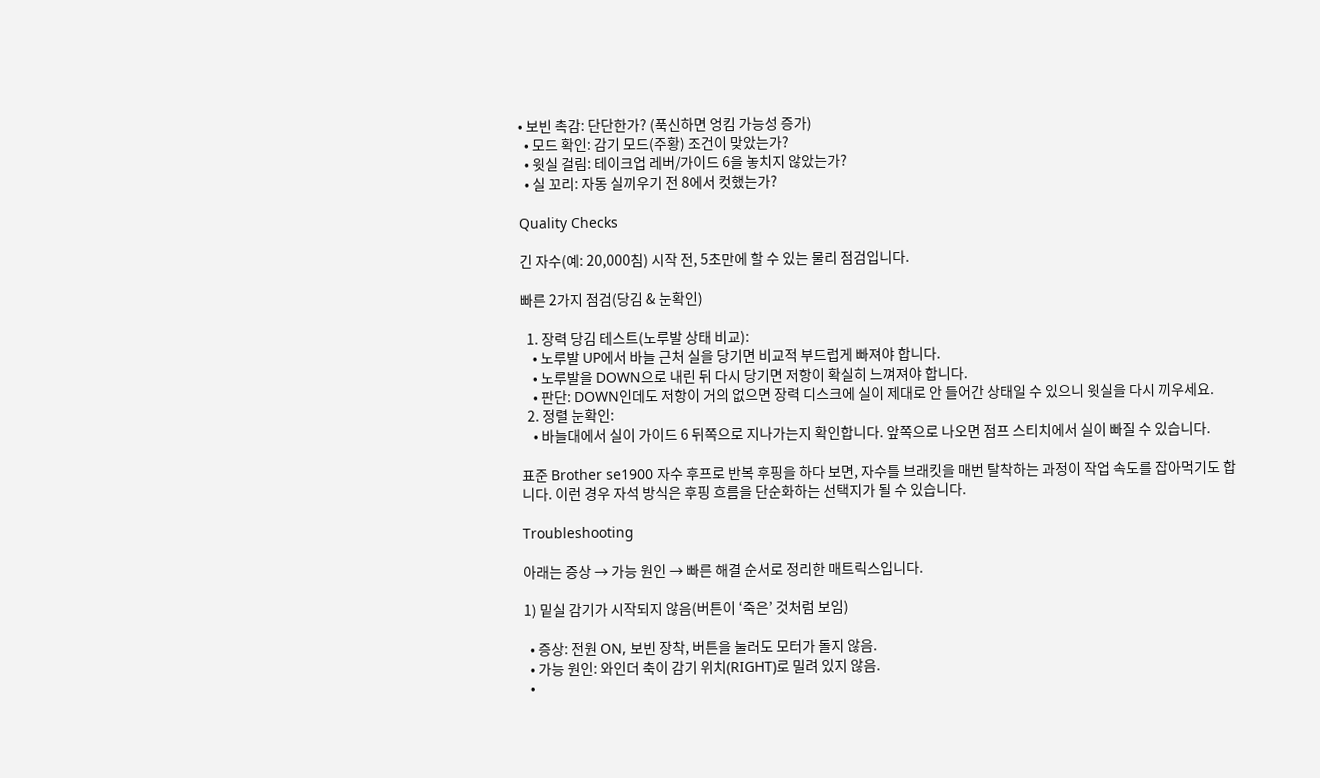• 보빈 촉감: 단단한가? (푹신하면 엉킴 가능성 증가)
  • 모드 확인: 감기 모드(주황) 조건이 맞았는가?
  • 윗실 걸림: 테이크업 레버/가이드 6을 놓치지 않았는가?
  • 실 꼬리: 자동 실끼우기 전 8에서 컷했는가?

Quality Checks

긴 자수(예: 20,000침) 시작 전, 5초만에 할 수 있는 물리 점검입니다.

빠른 2가지 점검(당김 & 눈확인)

  1. 장력 당김 테스트(노루발 상태 비교):
    • 노루발 UP에서 바늘 근처 실을 당기면 비교적 부드럽게 빠져야 합니다.
    • 노루발을 DOWN으로 내린 뒤 다시 당기면 저항이 확실히 느껴져야 합니다.
    • 판단: DOWN인데도 저항이 거의 없으면 장력 디스크에 실이 제대로 안 들어간 상태일 수 있으니 윗실을 다시 끼우세요.
  2. 정렬 눈확인:
    • 바늘대에서 실이 가이드 6 뒤쪽으로 지나가는지 확인합니다. 앞쪽으로 나오면 점프 스티치에서 실이 빠질 수 있습니다.

표준 Brother se1900 자수 후프로 반복 후핑을 하다 보면, 자수틀 브래킷을 매번 탈착하는 과정이 작업 속도를 잡아먹기도 합니다. 이런 경우 자석 방식은 후핑 흐름을 단순화하는 선택지가 될 수 있습니다.

Troubleshooting

아래는 증상 → 가능 원인 → 빠른 해결 순서로 정리한 매트릭스입니다.

1) 밑실 감기가 시작되지 않음(버튼이 ‘죽은’ 것처럼 보임)

  • 증상: 전원 ON, 보빈 장착, 버튼을 눌러도 모터가 돌지 않음.
  • 가능 원인: 와인더 축이 감기 위치(RIGHT)로 밀려 있지 않음.
  •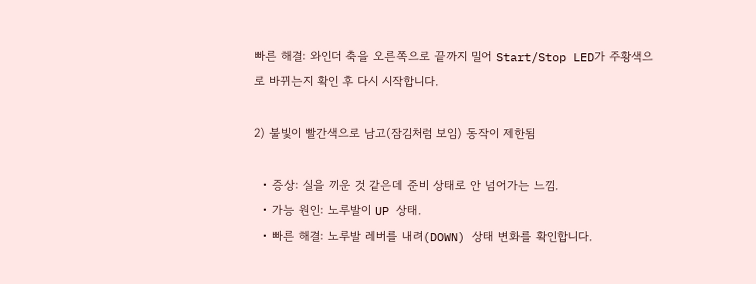빠른 해결: 와인더 축을 오른쪽으로 끝까지 밀어 Start/Stop LED가 주황색으로 바뀌는지 확인 후 다시 시작합니다.

2) 불빛이 빨간색으로 남고(잠김처럼 보임) 동작이 제한됨

  • 증상: 실을 끼운 것 같은데 준비 상태로 안 넘어가는 느낌.
  • 가능 원인: 노루발이 UP 상태.
  • 빠른 해결: 노루발 레버를 내려(DOWN) 상태 변화를 확인합니다.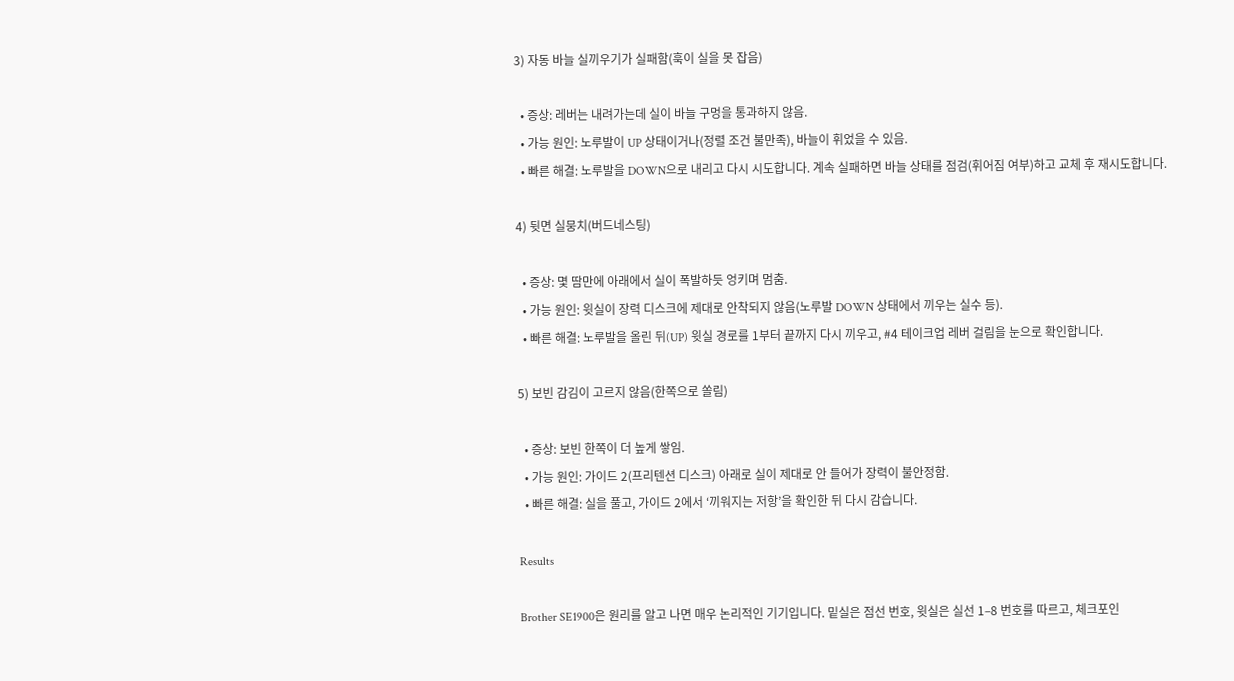3) 자동 바늘 실끼우기가 실패함(훅이 실을 못 잡음)

  • 증상: 레버는 내려가는데 실이 바늘 구멍을 통과하지 않음.
  • 가능 원인: 노루발이 UP 상태이거나(정렬 조건 불만족), 바늘이 휘었을 수 있음.
  • 빠른 해결: 노루발을 DOWN으로 내리고 다시 시도합니다. 계속 실패하면 바늘 상태를 점검(휘어짐 여부)하고 교체 후 재시도합니다.

4) 뒷면 실뭉치(버드네스팅)

  • 증상: 몇 땀만에 아래에서 실이 폭발하듯 엉키며 멈춤.
  • 가능 원인: 윗실이 장력 디스크에 제대로 안착되지 않음(노루발 DOWN 상태에서 끼우는 실수 등).
  • 빠른 해결: 노루발을 올린 뒤(UP) 윗실 경로를 1부터 끝까지 다시 끼우고, #4 테이크업 레버 걸림을 눈으로 확인합니다.

5) 보빈 감김이 고르지 않음(한쪽으로 쏠림)

  • 증상: 보빈 한쪽이 더 높게 쌓임.
  • 가능 원인: 가이드 2(프리텐션 디스크) 아래로 실이 제대로 안 들어가 장력이 불안정함.
  • 빠른 해결: 실을 풀고, 가이드 2에서 ‘끼워지는 저항’을 확인한 뒤 다시 감습니다.

Results

Brother SE1900은 원리를 알고 나면 매우 논리적인 기기입니다. 밑실은 점선 번호, 윗실은 실선 1–8 번호를 따르고, 체크포인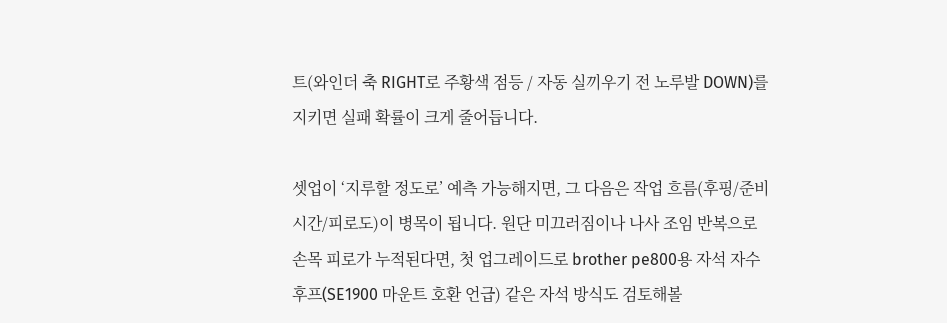트(와인더 축 RIGHT로 주황색 점등 / 자동 실끼우기 전 노루발 DOWN)를 지키면 실패 확률이 크게 줄어듭니다.

셋업이 ‘지루할 정도로’ 예측 가능해지면, 그 다음은 작업 흐름(후핑/준비 시간/피로도)이 병목이 됩니다. 원단 미끄러짐이나 나사 조임 반복으로 손목 피로가 누적된다면, 첫 업그레이드로 brother pe800용 자석 자수 후프(SE1900 마운트 호환 언급) 같은 자석 방식도 검토해볼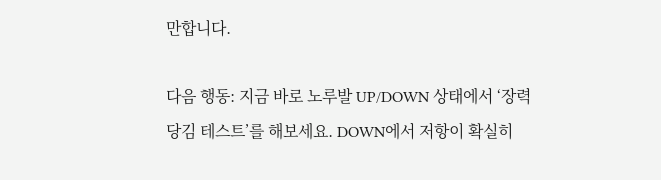만합니다.

다음 행동: 지금 바로 노루발 UP/DOWN 상태에서 ‘장력 당김 테스트’를 해보세요. DOWN에서 저항이 확실히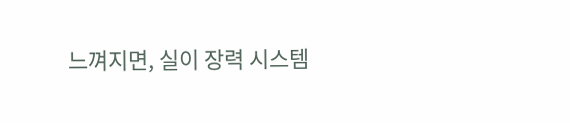느껴지면, 실이 장력 시스템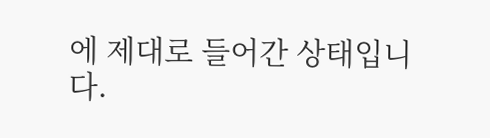에 제대로 들어간 상태입니다.